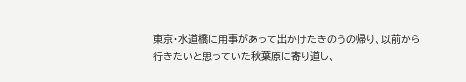東京・水道橋に用事があって出かけたきのうの帰り、以前から行きたいと思っていた秋葉原に寄り道し、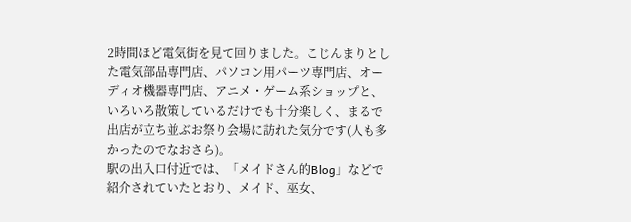2時間ほど電気街を見て回りました。こじんまりとした電気部品専門店、パソコン用パーツ専門店、オーディオ機器専門店、アニメ・ゲーム系ショップと、いろいろ散策しているだけでも十分楽しく、まるで出店が立ち並ぶお祭り会場に訪れた気分です(人も多かったのでなおさら)。
駅の出入口付近では、「メイドさん的Blog」などで紹介されていたとおり、メイド、巫女、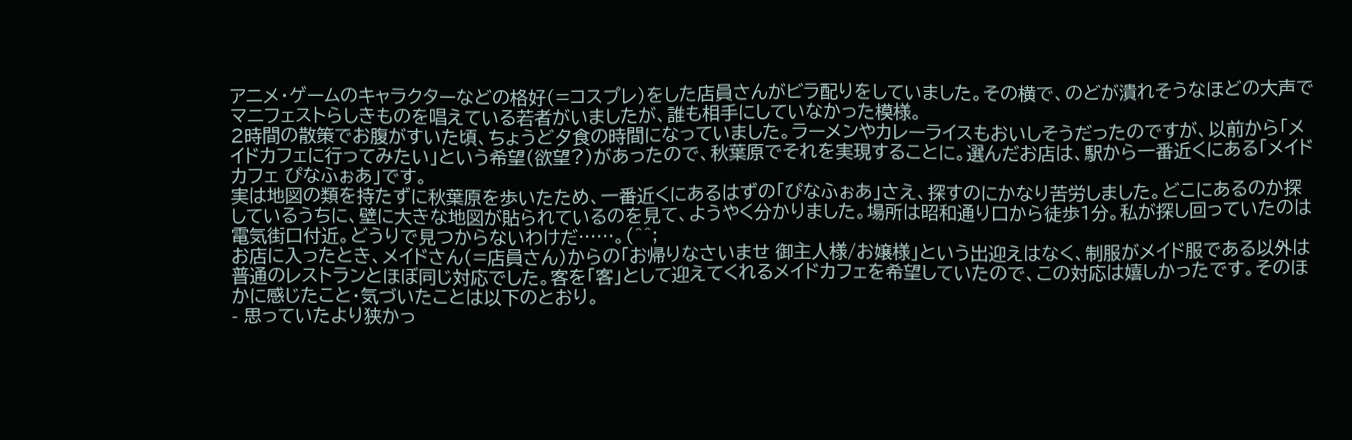アニメ・ゲームのキャラクターなどの格好(=コスプレ)をした店員さんがビラ配りをしていました。その横で、のどが潰れそうなほどの大声でマニフェストらしきものを唱えている若者がいましたが、誰も相手にしていなかった模様。
2時間の散策でお腹がすいた頃、ちょうど夕食の時間になっていました。ラーメンやカレーライスもおいしそうだったのですが、以前から「メイドカフェに行ってみたい」という希望(欲望?)があったので、秋葉原でそれを実現することに。選んだお店は、駅から一番近くにある「メイドカフェ ぴなふぉあ」です。
実は地図の類を持たずに秋葉原を歩いたため、一番近くにあるはずの「ぴなふぉあ」さえ、探すのにかなり苦労しました。どこにあるのか探しているうちに、壁に大きな地図が貼られているのを見て、ようやく分かりました。場所は昭和通り口から徒歩1分。私が探し回っていたのは電気街口付近。どうりで見つからないわけだ……。(^^;
お店に入ったとき、メイドさん(=店員さん)からの「お帰りなさいませ 御主人様/お嬢様」という出迎えはなく、制服がメイド服である以外は普通のレストランとほぼ同じ対応でした。客を「客」として迎えてくれるメイドカフェを希望していたので、この対応は嬉しかったです。そのほかに感じたこと・気づいたことは以下のとおり。
- 思っていたより狭かっ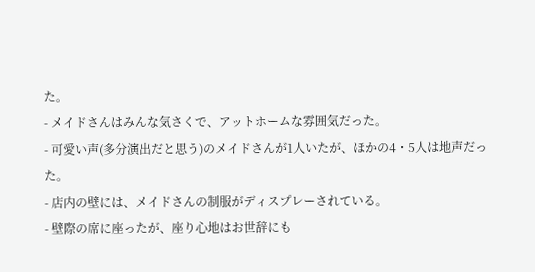た。
- メイドさんはみんな気さくで、アットホームな雰囲気だった。
- 可愛い声(多分演出だと思う)のメイドさんが1人いたが、ほかの4・5人は地声だった。
- 店内の壁には、メイドさんの制服がディスプレーされている。
- 壁際の席に座ったが、座り心地はお世辞にも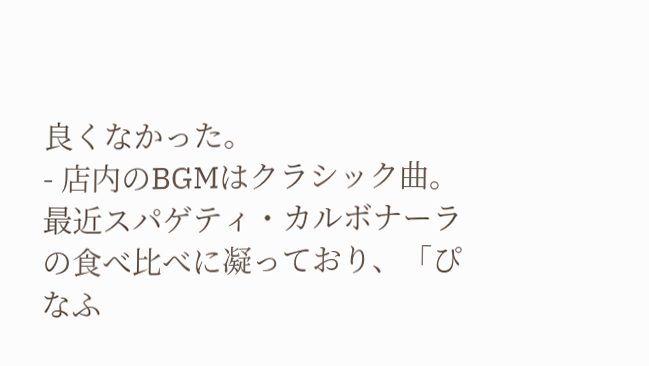良くなかった。
- 店内のBGMはクラシック曲。
最近スパゲティ・カルボナーラの食べ比べに凝っており、「ぴなふ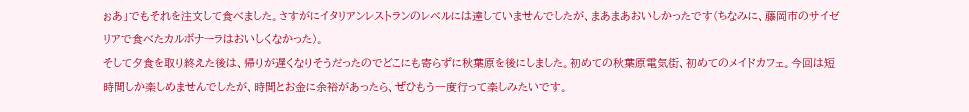ぉあ」でもそれを注文して食べました。さすがにイタリアンレストランのレベルには達していませんでしたが、まあまあおいしかったです(ちなみに、藤岡市のサイゼリアで食べたカルボナーラはおいしくなかった)。
そして夕食を取り終えた後は、帰りが遅くなりそうだったのでどこにも寄らずに秋葉原を後にしました。初めての秋葉原電気街、初めてのメイドカフェ。今回は短時間しか楽しめませんでしたが、時間とお金に余裕があったら、ぜひもう一度行って楽しみたいです。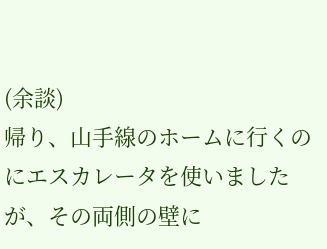(余談)
帰り、山手線のホームに行くのにエスカレータを使いましたが、その両側の壁に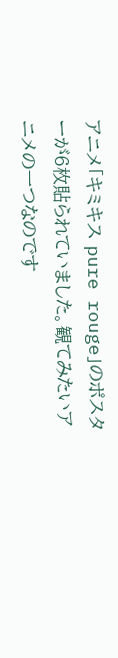アニメ「キミキス pure rouge」のポスターが6枚貼られていました。観てみたいアニメの一つなのです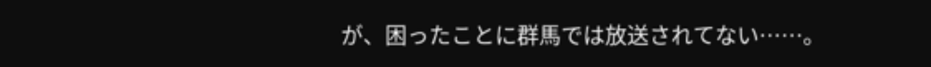が、困ったことに群馬では放送されてない……。